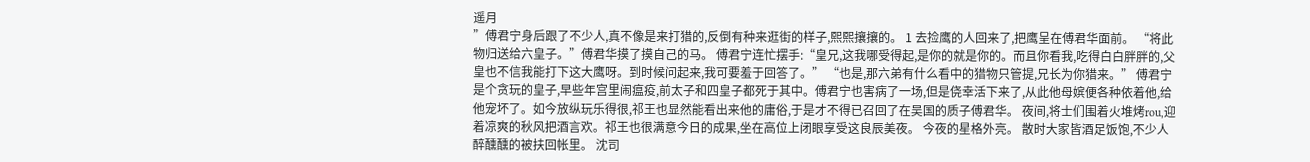遥月
”傅君宁身后跟了不少人,真不像是来打猎的,反倒有种来逛街的样子,熙熙攘攘的。 1 去捡鹰的人回来了,把鹰呈在傅君华面前。 “将此物归送给六皇子。”傅君华摸了摸自己的马。 傅君宁连忙摆手:“皇兄,这我哪受得起,是你的就是你的。而且你看我,吃得白白胖胖的,父皇也不信我能打下这大鹰呀。到时候问起来,我可要羞于回答了。” “也是,那六弟有什么看中的猎物只管提,兄长为你猎来。” 傅君宁是个贪玩的皇子,早些年宫里闹瘟疫,前太子和四皇子都死于其中。傅君宁也害病了一场,但是侥幸活下来了,从此他母嫔便各种依着他,给他宠坏了。如今放纵玩乐得很,祁王也显然能看出来他的庸俗,于是才不得已召回了在吴国的质子傅君华。 夜间,将士们围着火堆烤rou,迎着凉爽的秋风把酒言欢。祁王也很满意今日的成果,坐在高位上闭眼享受这良辰美夜。 今夜的星格外亮。 散时大家皆酒足饭饱,不少人醉醺醺的被扶回帐里。 沈司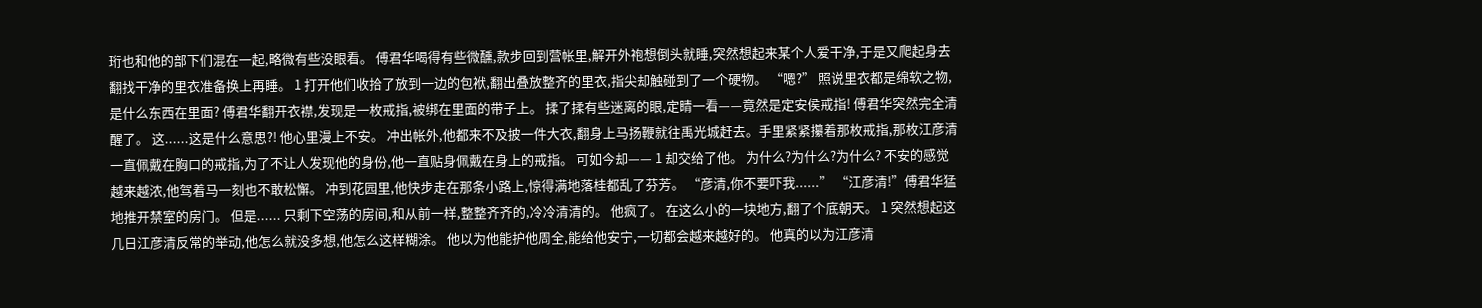珩也和他的部下们混在一起,略微有些没眼看。 傅君华喝得有些微醺,款步回到营帐里,解开外袍想倒头就睡,突然想起来某个人爱干净,于是又爬起身去翻找干净的里衣准备换上再睡。 1 打开他们收拾了放到一边的包袱,翻出叠放整齐的里衣,指尖却触碰到了一个硬物。 “嗯?” 照说里衣都是绵软之物,是什么东西在里面? 傅君华翻开衣襟,发现是一枚戒指,被绑在里面的带子上。 揉了揉有些迷离的眼,定睛一看——竟然是定安侯戒指! 傅君华突然完全清醒了。 这......这是什么意思?! 他心里漫上不安。 冲出帐外,他都来不及披一件大衣,翻身上马扬鞭就往禹光城赶去。手里紧紧攥着那枚戒指,那枚江彦清一直佩戴在胸口的戒指,为了不让人发现他的身份,他一直贴身佩戴在身上的戒指。 可如今却—— 1 却交给了他。 为什么?为什么?为什么? 不安的感觉越来越浓,他驾着马一刻也不敢松懈。 冲到花园里,他快步走在那条小路上,惊得满地落桂都乱了芬芳。 “彦清,你不要吓我......” “江彦清!”傅君华猛地推开禁室的房门。 但是...... 只剩下空荡的房间,和从前一样,整整齐齐的,冷冷清清的。 他疯了。 在这么小的一块地方,翻了个底朝天。 1 突然想起这几日江彦清反常的举动,他怎么就没多想,他怎么这样糊涂。 他以为他能护他周全,能给他安宁,一切都会越来越好的。 他真的以为江彦清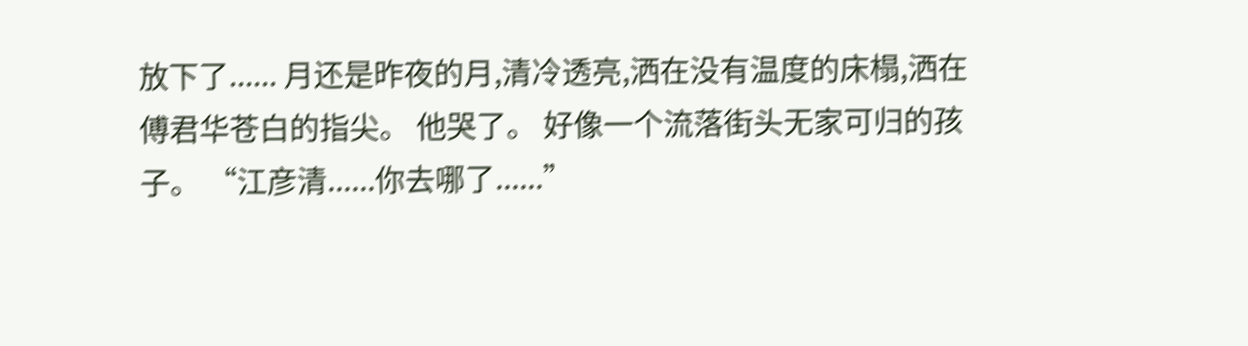放下了...... 月还是昨夜的月,清冷透亮,洒在没有温度的床榻,洒在傅君华苍白的指尖。 他哭了。 好像一个流落街头无家可归的孩子。 “江彦清......你去哪了......”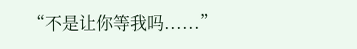“不是让你等我吗......”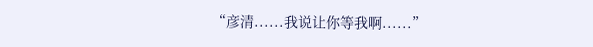“彦清......我说让你等我啊......”